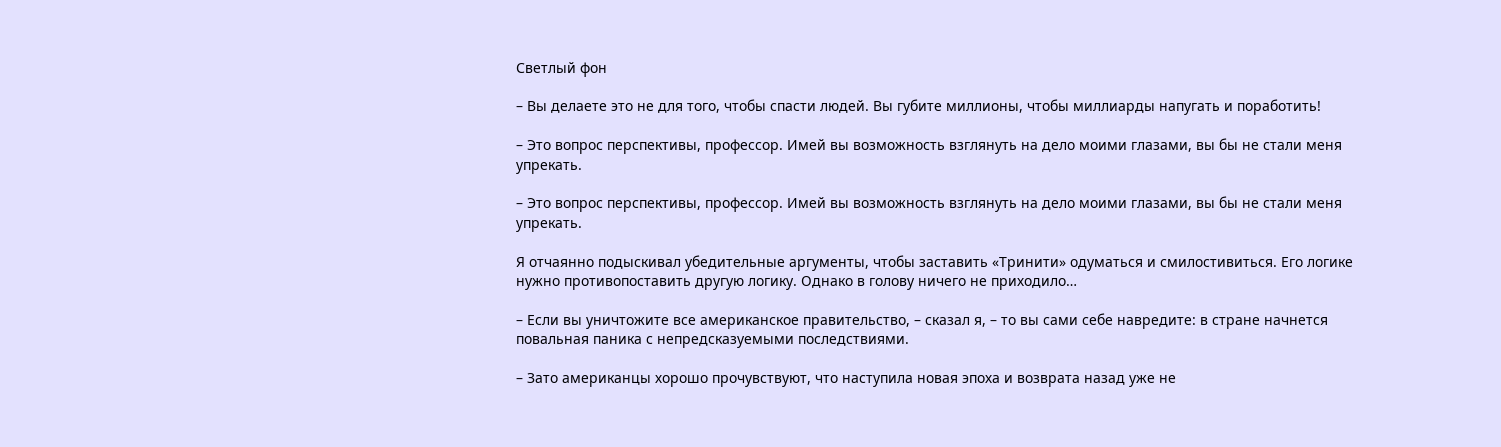Светлый фон

– Вы делаете это не для того, чтобы спасти людей. Вы губите миллионы, чтобы миллиарды напугать и поработить!

– Это вопрос перспективы, профессор. Имей вы возможность взглянуть на дело моими глазами, вы бы не стали меня упрекать.

– Это вопрос перспективы, профессор. Имей вы возможность взглянуть на дело моими глазами, вы бы не стали меня упрекать.

Я отчаянно подыскивал убедительные аргументы, чтобы заставить «Тринити» одуматься и смилостивиться. Его логике нужно противопоставить другую логику. Однако в голову ничего не приходило…

– Если вы уничтожите все американское правительство, – сказал я, – то вы сами себе навредите: в стране начнется повальная паника с непредсказуемыми последствиями.

– Зато американцы хорошо прочувствуют, что наступила новая эпоха и возврата назад уже не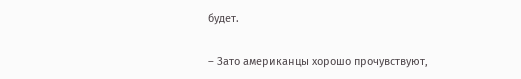будет.

– Зато американцы хорошо прочувствуют,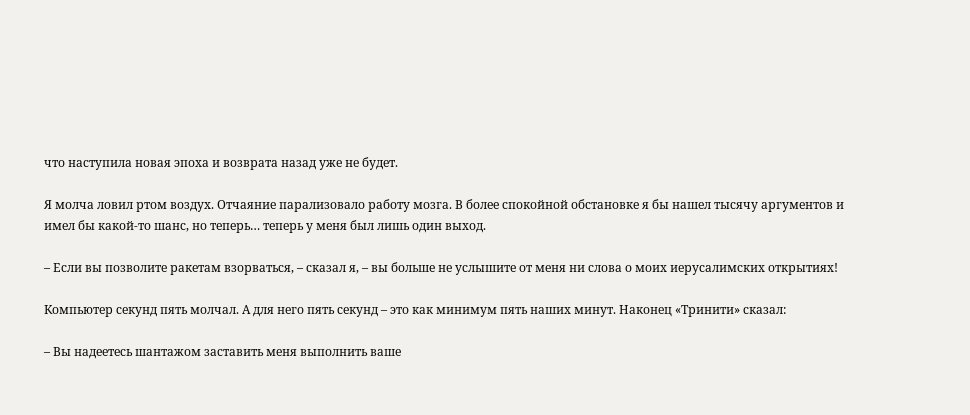что наступила новая эпоха и возврата назад уже не будет.

Я молча ловил ртом воздух. Отчаяние парализовало работу мозга. В более спокойной обстановке я бы нашел тысячу аргументов и имел бы какой-то шанс, но теперь… теперь у меня был лишь один выход.

– Если вы позволите ракетам взорваться, – сказал я, – вы больше не услышите от меня ни слова о моих иерусалимских открытиях!

Компьютер секунд пять молчал. А для него пять секунд – это как минимум пять наших минут. Наконец «Тринити» сказал:

– Вы надеетесь шантажом заставить меня выполнить ваше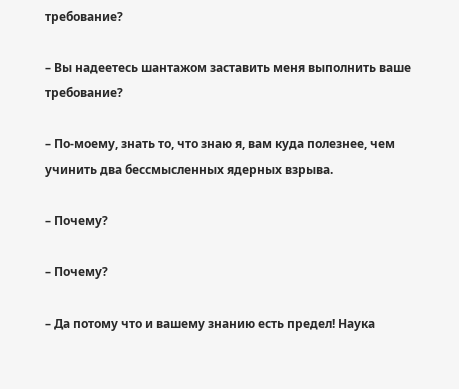требование?

– Вы надеетесь шантажом заставить меня выполнить ваше требование?

– По-моему, знать то, что знаю я, вам куда полезнее, чем учинить два бессмысленных ядерных взрыва.

– Почему?

– Почему?

– Да потому что и вашему знанию есть предел! Наука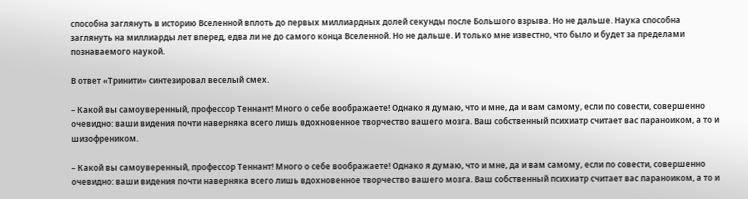способна заглянуть в историю Вселенной вплоть до первых миллиардных долей секунды после Большого взрыва. Но не дальше. Наука способна заглянуть на миллиарды лет вперед, едва ли не до самого конца Вселенной. Но не дальше. И только мне известно, что было и будет за пределами познаваемого наукой.

В ответ «Тринити» синтезировал веселый смех.

– Какой вы самоуверенный, профессор Теннант! Много о себе воображаете! Однако я думаю, что и мне, да и вам самому, если по совести, совершенно очевидно: ваши видения почти наверняка всего лишь вдохновенное творчество вашего мозга. Ваш собственный психиатр считает вас параноиком, а то и шизофреником.

– Какой вы самоуверенный, профессор Теннант! Много о себе воображаете! Однако я думаю, что и мне, да и вам самому, если по совести, совершенно очевидно: ваши видения почти наверняка всего лишь вдохновенное творчество вашего мозга. Ваш собственный психиатр считает вас параноиком, а то и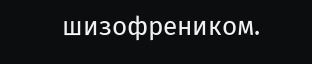шизофреником.